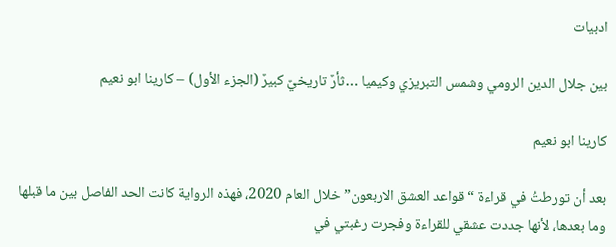ادبيات

بين جلال الدين الرومي وشمس التبريزي وكيميا …ثأرٌ تاريخيٌ كبيرٌ (الجزء الأول) – كارينا ابو نعيم

كارينا ابو نعيم

بعد أن تورطتُ في قراءة “قواعد العشق الاربعون” خلال العام 2020، فهذه الرواية كانت الحد الفاصل بين ما قبلها وما بعدها، لأنها جددت عشقي للقراءة وفجرت رغبتي في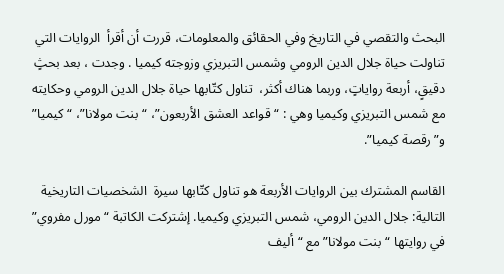البحث والتقصي في التاريخ وفي الحقائق والمعلومات، قررت أن أقرأ  الروايات التي تناولت حياة جلال الدين الرومي وشمس التبريزي وزوجته كيميا . وجدت ، بعد بحثٍ دقيقٍ، أربعة رواياتٍ، وربما هناك أكثر،  تناول كتّابها حياة جلال الدين الرومي وحكايته مع شمس التبريزي وكيميا وهي : “قواعد العشق الأربعون”، “بنت مولانا”، “كيميا” و”رقصة كيميا”.

القاسم المشترك بين الروايات الأربعة هو تناول كتّابها سيرة  الشخصيات التاريخية التالية: جلال الدين الرومي، شمس التبريزي وكيميا. إشتركت الكاتبة “مورل مفروي” في روايتها “بنت مولانا” مع “أليف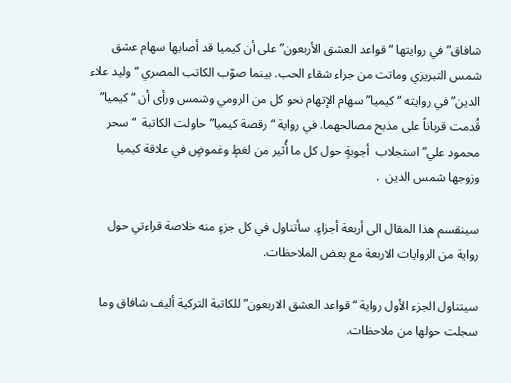شافاق” في روايتها “قواعد العشق الأربعون” على أن كيميا قد أصابها سهام عشق شمس التبريزي وماتت من جراء شقاء الحب. بينما صوّب الكاتب المصري “وليد علاء الدين” في روايته “كيميا” سهام الإتهام نحو كل من الرومي وشمس ورأى أن “كيميا” قُدمت قرباناً على مذبح مصالحهما. في رواية “رقصة كيميا” حاولت الكاتبة  “سحر محمود علي” استجلاب  أجوبةٍ حول كل ما أُثير من لغطٍ وغموضٍ في علاقة كيميا وزوجها شمس الدين  .

سينقسم هذا المقال الى أربعة أجزاءٍ. سأتناول في كل جزءٍ منه خلاصة قراءتي حول رواية من الروايات الاربعة مع بعض الملاحظات.

سيتناول الجزء الأول رواية “قواعد العشق الاربعون” للكاتبة التركية أليف شافاق وما سجلت حولها من ملاحظات.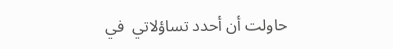حاولت أن أحدد تساؤلاتي  في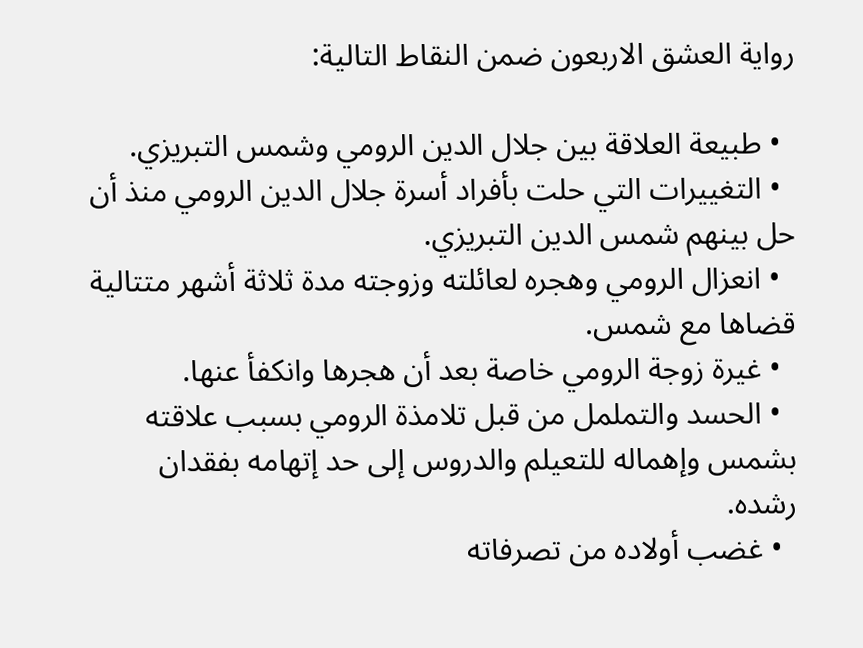رواية العشق الاربعون ضمن النقاط التالية:

  • طبيعة العلاقة بين جلال الدين الرومي وشمس التبريزي.
  • التغييرات التي حلت بأفراد أسرة جلال الدين الرومي منذ أن حل بينهم شمس الدين التبريزي.
  • انعزال الرومي وهجره لعائلته وزوجته مدة ثلاثة أشهر متتالية قضاها مع شمس.
  • غيرة زوجة الرومي خاصة بعد أن هجرها وانكفأ عنها.
  • الحسد والتململ من قبل تلامذة الرومي بسبب علاقته بشمس وإهماله للتعيلم والدروس إلى حد إتهامه بفقدان رشده.
  • غضب أولاده من تصرفاته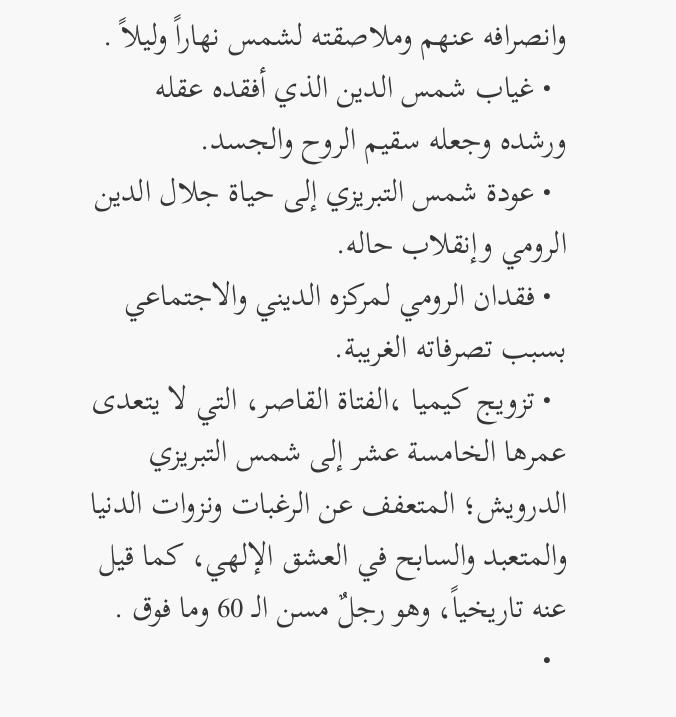وانصرافه عنهم وملاصقته لشمس نهاراً وليلاً .
  • غياب شمس الدين الذي أفقده عقله ورشده وجعله سقيم الروح والجسد.
  • عودة شمس التبريزي إلى حياة جلال الدين الرومي وإنقلاب حاله.
  • فقدان الرومي لمركزه الديني والاجتماعي بسبب تصرفاته الغريبة.
  • تزويج كيميا ،الفتاة القاصر، التي لا يتعدى عمرها الخامسة عشر إلى شمس التبريزي الدرويش؛ المتعفف عن الرغبات ونزوات الدنيا والمتعبد والسابح في العشق الإلهي، كما قيل عنه تاريخياً، وهو رجلٌ مسن الـ 60 وما فوق .
  •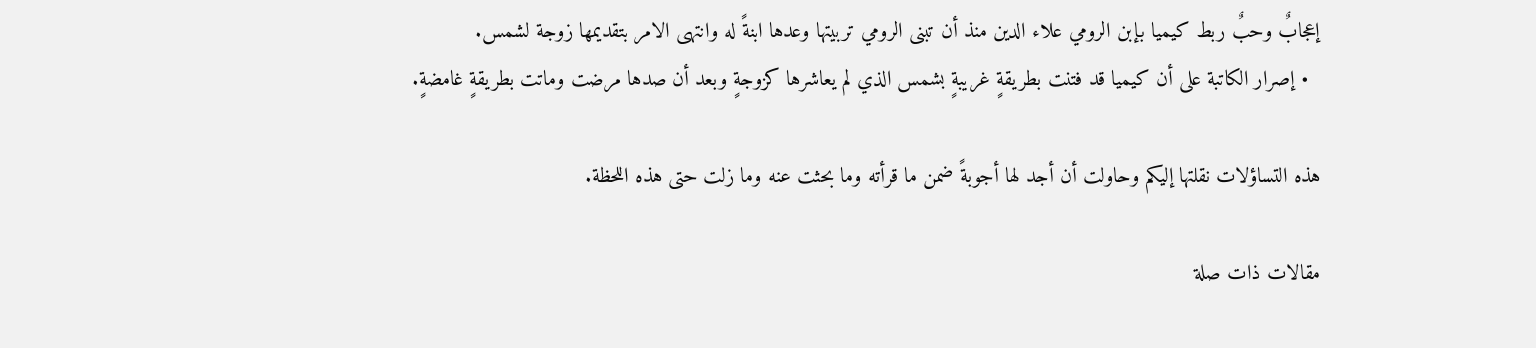إعجابٌ وحبٌ ربط كيميا بإبن الرومي علاء الدين منذ أن تبنى الرومي تربيتها وعدها ابنةً له وانتهى الامر بتقديمها زوجة لشمس.
  • إصرار الكاتبة على أن كيميا قد فتنت بطريقةٍ غريبةٍ بشمس الذي لم يعاشرها كزوجةٍ وبعد أن صدها مرضت وماتت بطريقةٍ غامضةٍ.

هذه التساؤلات نقلتها إليكم وحاولت أن أجد لها أجوبةً ضمن ما قرأته وما بحثت عنه وما زلت حتى هذه اللحظة.

مقالات ذات صلة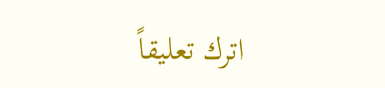اترك تعليقاً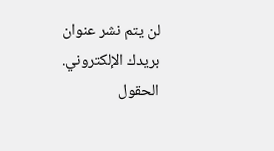لن يتم نشر عنوان بريدك الإلكتروني. الحقول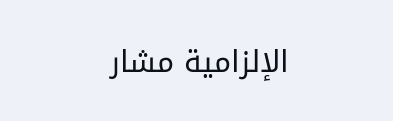الإلزامية مشار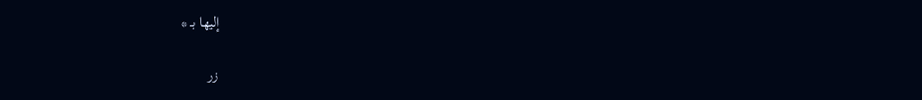إليها بـ *

زر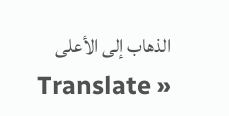الذهاب إلى الأعلى
Translate »